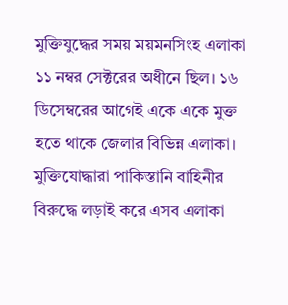মুক্তিযুদ্ধের সময় ময়মনসিংহ এলাকা ১১ নম্বর সেক্টরের অধীনে ছিল। ১৬ ডিসেম্বরের আগেই একে একে মুক্ত হতে থাকে জেলার বিভিন্ন এলাকা। মুক্তিযোদ্ধারা পাকিস্তানি বাহিনীর বিরুদ্ধে লড়াই করে এসব এলাকা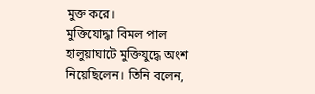মুক্ত করে।
মুক্তিযোদ্ধা বিমল পাল হালুয়াঘাটে মুক্তিযুদ্ধে অংশ নিয়েছিলেন। তিনি বলেন,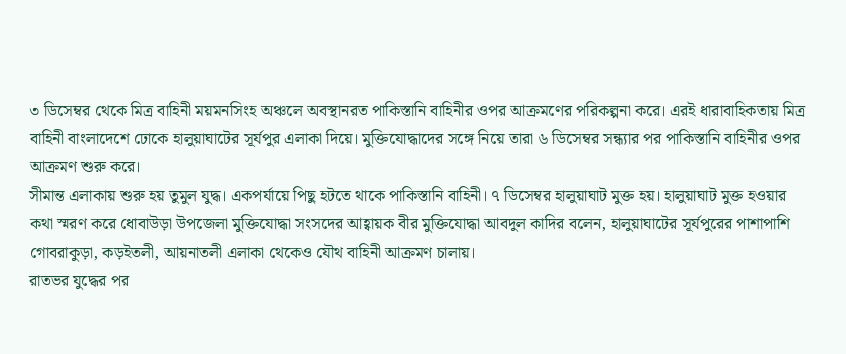৩ ডিসেম্বর থেকে মিত্র বাহিনী ময়মনসিংহ অঞ্চলে অবস্থানরত পাকিস্তানি বাহিনীর ওপর আক্রমণের পরিকল্পনা করে। এরই ধারাবাহিকতায় মিত্র বাহিনী বাংলাদেশে ঢোকে হালুয়াঘাটের সূর্যপুর এলাকা দিয়ে। মুক্তিযোদ্ধাদের সঙ্গে নিয়ে তারা ৬ ডিসেম্বর সন্ধ্যার পর পাকিস্তানি বাহিনীর ওপর আক্রমণ শুরু করে।
সীমান্ত এলাকায় শুরু হয় তুমুল যুদ্ধ। একপর্যায়ে পিছু হটতে থাকে পাকিস্তানি বাহিনী। ৭ ডিসেম্বর হালুয়াঘাট মুক্ত হয়। হালুয়াঘাট মুক্ত হওয়ার কথা স্মরণ করে ধোবাউড়া উপজেলা মুক্তিযোদ্ধা সংসদের আহ্বায়ক বীর মুক্তিযোদ্ধা আবদুল কাদির বলেন, হালুয়াঘাটের সূর্যপুরের পাশাপাশি গোবরাকুড়া, কড়ইতলী, আয়নাতলী এলাকা থেকেও যৌথ বাহিনী আক্রমণ চালায়।
রাতভর যুদ্ধের পর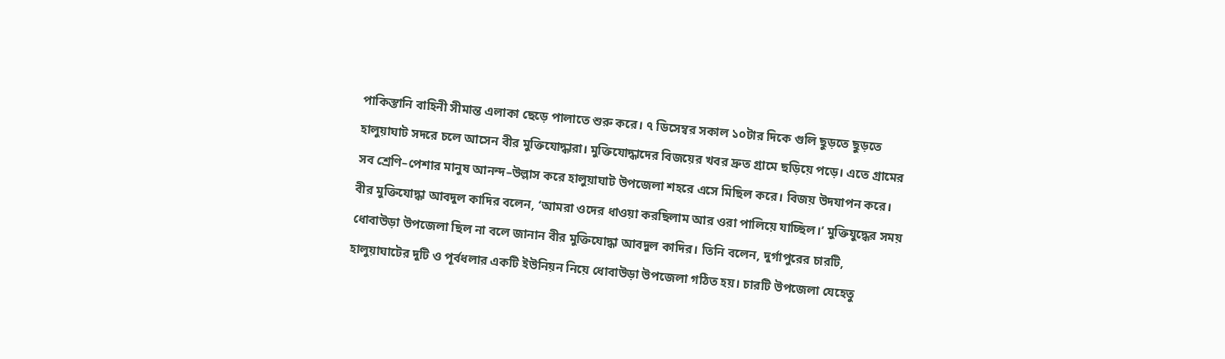পাকিস্তানি বাহিনী সীমান্ত এলাকা ছেড়ে পালাতে শুরু করে। ৭ ডিসেম্বর সকাল ১০টার দিকে গুলি ছুড়তে ছুড়তে হালুয়াঘাট সদরে চলে আসেন বীর মুক্তিযোদ্ধারা। মুক্তিযোদ্ধাদের বিজয়ের খবর দ্রুত গ্রামে ছড়িয়ে পড়ে। এতে গ্রামের সব শ্রেণি–পেশার মানুষ আনন্দ–উল্লাস করে হালুয়াঘাট উপজেলা শহরে এসে মিছিল করে। বিজয় উদযাপন করে।
বীর মুক্তিযোদ্ধা আবদুল কাদির বলেন, ‘আমরা ওদের ধাওয়া করছিলাম আর ওরা পালিয়ে যাচ্ছিল।’ মুক্তিযুদ্ধের সময় ধোবাউড়া উপজেলা ছিল না বলে জানান বীর মুক্তিযোদ্ধা আবদুল কাদির। তিনি বলেন, দুর্গাপুরের চারটি, হালুয়াঘাটের দুটি ও পূর্বধলার একটি ইউনিয়ন নিয়ে ধোবাউড়া উপজেলা গঠিত হয়। চারটি উপজেলা যেহেতু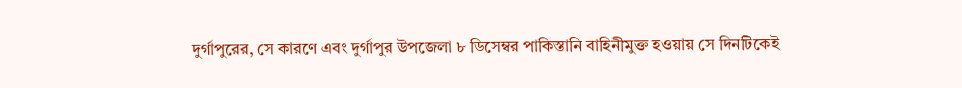দুর্গাপুরের, সে কারণে এবং দুর্গাপুর উপজেলা ৮ ডিসেম্বর পাকিস্তানি বাহিনীমুক্ত হওয়ায় সে দিনটিকেই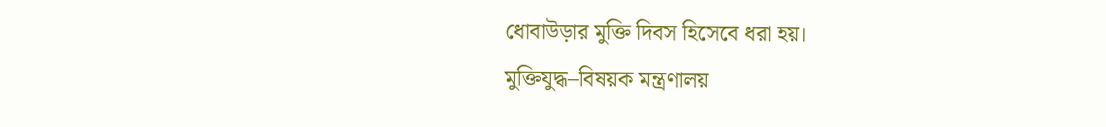ধোবাউড়ার মুক্তি দিবস হিসেবে ধরা হয়।
মুক্তিযুদ্ধ–বিষয়ক মন্ত্রণালয়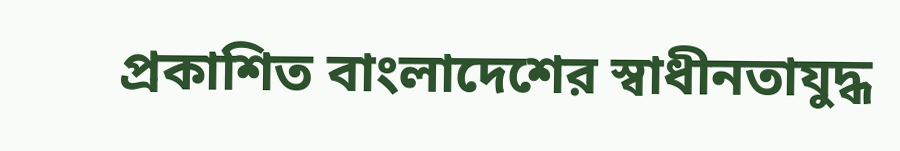প্রকাশিত বাংলাদেশের স্বাধীনতাযুদ্ধ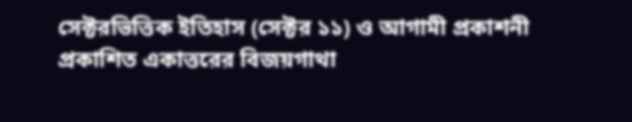সেক্টরভিত্তিক ইতিহাস (সেক্টর ১১) ও আগামী প্রকাশনী প্রকাশিত একাত্তরের বিজয়গাথা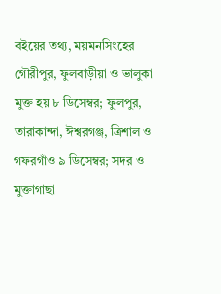বইয়ের তথ্য, ময়মনসিংহের গৌরীপুর, ফুলবাড়ীয়া ও ভালুকা মুক্ত হয় ৮ ডিসেম্বর; ফুলপুর, তারাকান্দা, ঈশ্বরগঞ্জ, ত্রিশাল ও গফরগাঁও ৯ ডিসেম্বর; সদর ও মুক্তাগাছা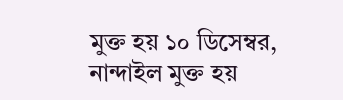মুক্ত হয় ১০ ডিসেম্বর, নান্দাইল মুক্ত হয়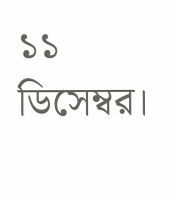১১ ডিসেম্বর।